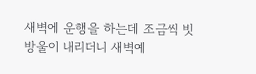새벽에 운행을 하는데 조금씩 빗방울이 내리더니 새벽예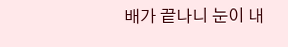배가 끝나니 눈이 내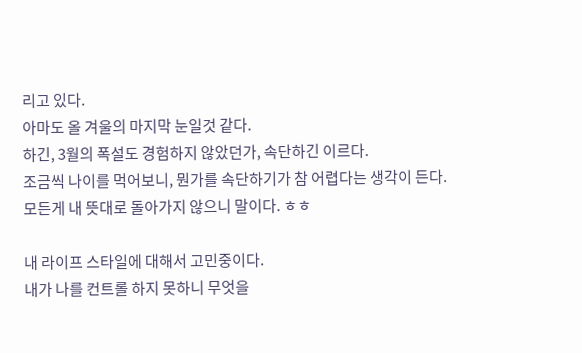리고 있다.
아마도 올 겨울의 마지막 눈일것 같다.
하긴, 3월의 폭설도 경험하지 않았던가, 속단하긴 이르다.
조금씩 나이를 먹어보니, 뭔가를 속단하기가 참 어렵다는 생각이 든다.
모든게 내 뜻대로 돌아가지 않으니 말이다. ㅎㅎ

내 라이프 스타일에 대해서 고민중이다.
내가 나를 컨트롤 하지 못하니 무엇을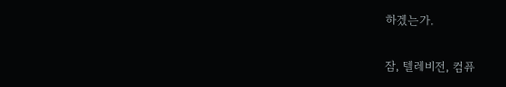하겠는가.

잠, 텔레비전, 컴퓨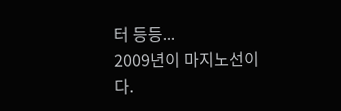터 등등...
2009년이 마지노선이다.